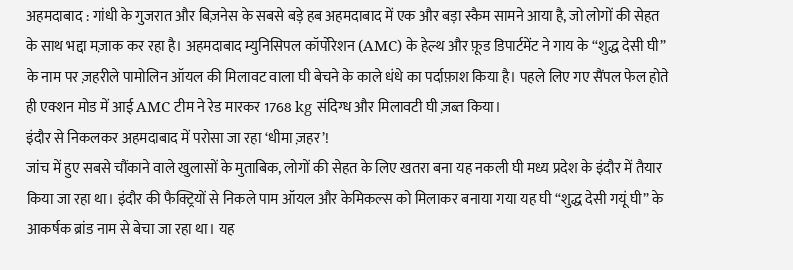अहमदाबाद : गांधी के गुजरात और बिज़नेस के सबसे बड़े हब अहमदाबाद में एक और बड़ा स्कैम सामने आया है, जो लोगों की सेहत के साथ भद्दा मज़ाक कर रहा है। अहमदाबाद म्युनिसिपल कॉर्पोरेशन (AMC) के हेल्थ और फ़ूड डिपार्टमेंट ने गाय के “शुद्ध देसी घी” के नाम पर ज़हरीले पामोलिन ऑयल की मिलावट वाला घी बेचने के काले धंधे का पर्दाफ़ाश किया है। पहले लिए गए सैंपल फेल होते ही एक्शन मोड में आई AMC टीम ने रेड मारकर 1768 kg संदिग्ध और मिलावटी घी ज़ब्त किया।
इंदौर से निकलकर अहमदाबाद में परोसा जा रहा ‘धीमा ज़हर’!
जांच में हुए सबसे चौंकाने वाले खुलासों के मुताबिक, लोगों की सेहत के लिए खतरा बना यह नकली घी मध्य प्रदेश के इंदौर में तैयार किया जा रहा था। इंदौर की फैक्ट्रियों से निकले पाम ऑयल और केमिकल्स को मिलाकर बनाया गया यह घी “शुद्ध देसी गयूं घी” के आकर्षक ब्रांड नाम से बेचा जा रहा था। यह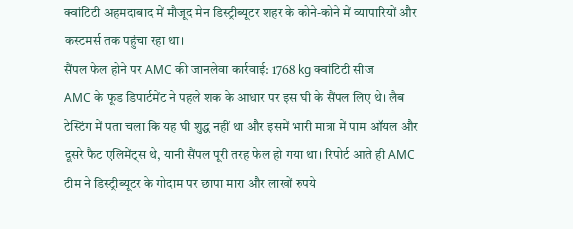क्वांटिटी अहमदाबाद में मौजूद मेन डिस्ट्रीब्यूटर शहर के कोने-कोने में व्यापारियों और कस्टमर्स तक पहुंचा रहा था।
सैंपल फेल होने पर AMC की जानलेवा कार्रवाई: 1768 kg क्वांटिटी सीज
AMC के फूड डिपार्टमेंट ने पहले शक के आधार पर इस घी के सैंपल लिए थे। लैब टेस्टिंग में पता चला कि यह घी शुद्ध नहीं था और इसमें भारी मात्रा में पाम ऑयल और दूसरे फैट एलिमेंट्स थे, यानी सैंपल पूरी तरह फेल हो गया था। रिपोर्ट आते ही AMC टीम ने डिस्ट्रीब्यूटर के गोदाम पर छापा मारा और लाखों रुपये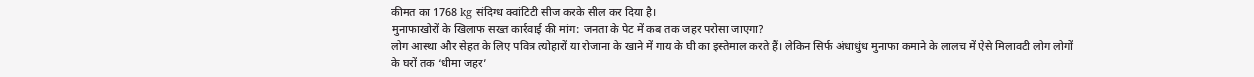कीमत का 1768 kg संदिग्ध क्वांटिटी सीज करके सील कर दिया है।
मुनाफाखोरों के खिलाफ सख्त कार्रवाई की मांग: जनता के पेट में कब तक जहर परोसा जाएगा?
लोग आस्था और सेहत के लिए पवित्र त्योहारों या रोजाना के खाने में गाय के घी का इस्तेमाल करते हैं। लेकिन सिर्फ अंधाधुंध मुनाफा कमाने के लालच में ऐसे मिलावटी लोग लोगों के घरों तक ‘धीमा जहर’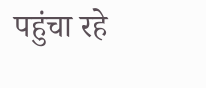पहुंचा रहे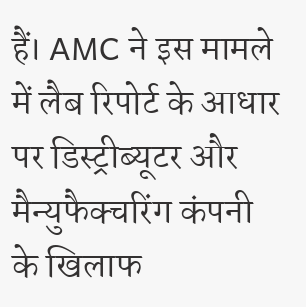हैं। AMC ने इस मामले में लैब रिपोर्ट के आधार पर डिस्ट्रीब्यूटर और मैन्युफैक्चरिंग कंपनी के खिलाफ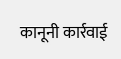कानूनी कार्रवाई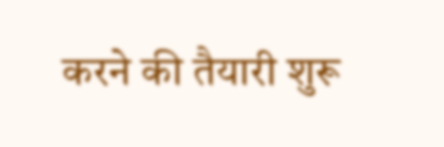करने की तैयारी शुरू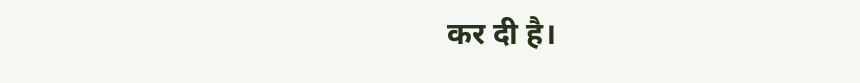कर दी है।